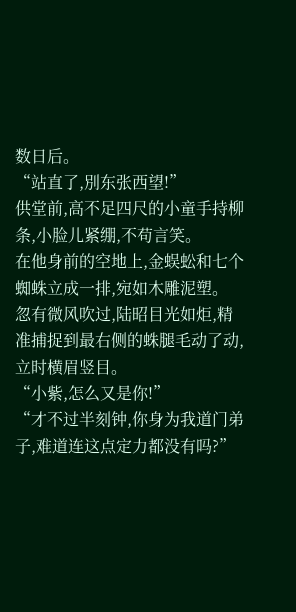数日后。
“站直了,別东张西望!”
供堂前,高不足四尺的小童手持柳条,小脸儿紧绷,不苟言笑。
在他身前的空地上,金蜈蚣和七个蜘蛛立成一排,宛如木雕泥塑。
忽有微风吹过,陆昭目光如炬,精准捕捉到最右侧的蛛腿毛动了动,立时横眉竖目。
“小紫,怎么又是你!”
“才不过半刻钟,你身为我道门弟子,难道连这点定力都没有吗?”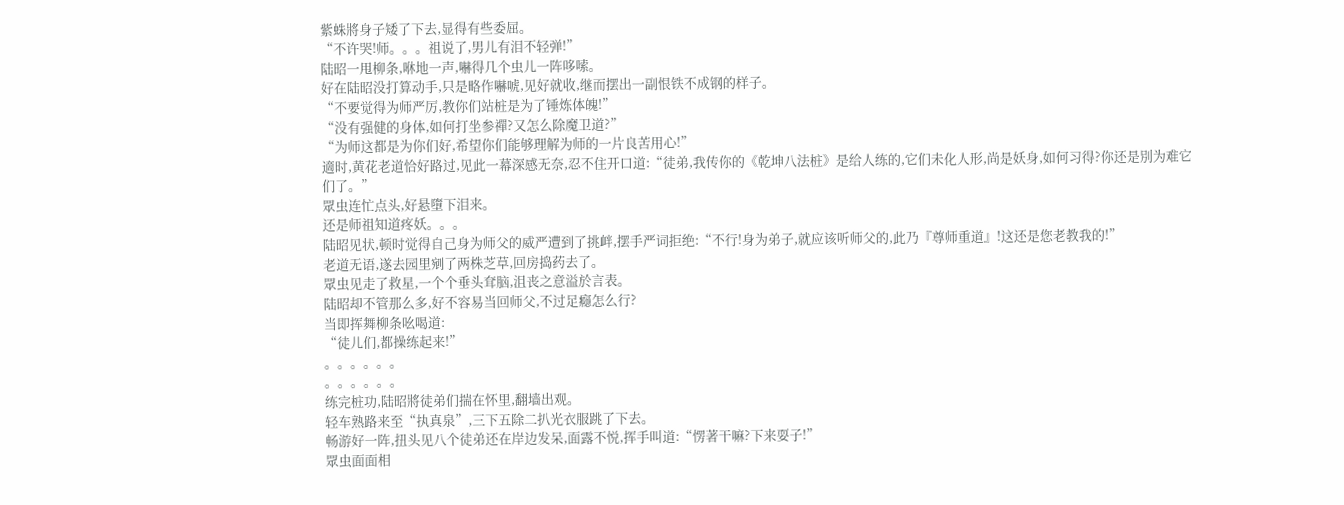紫蛛將身子矮了下去,显得有些委屈。
“不许哭!师。。。祖说了,男儿有泪不轻弹!”
陆昭一甩柳条,咻地一声,嚇得几个虫儿一阵哆嗦。
好在陆昭没打算动手,只是略作嚇唬,见好就收,继而摆出一副恨铁不成钢的样子。
“不要觉得为师严厉,教你们站桩是为了锤炼体魄!”
“没有强健的身体,如何打坐参禪?又怎么除魔卫道?”
“为师这都是为你们好,希望你们能够理解为师的一片良苦用心!”
適时,黄花老道恰好路过,见此一幕深感无奈,忍不住开口道:“徒弟,我传你的《乾坤八法桩》是给人练的,它们未化人形,尚是妖身,如何习得?你还是別为难它们了。”
眾虫连忙点头,好悬墮下泪来。
还是师祖知道疼妖。。。
陆昭见状,顿时觉得自己身为师父的威严遭到了挑衅,摆手严词拒绝:“不行!身为弟子,就应该听师父的,此乃『尊师重道』!这还是您老教我的!”
老道无语,遂去园里剜了两株芝草,回房捣药去了。
眾虫见走了救星,一个个垂头耷脑,沮丧之意溢於言表。
陆昭却不管那么多,好不容易当回师父,不过足癮怎么行?
当即挥舞柳条吆喝道:
“徒儿们,都操练起来!”
。。。。。。
。。。。。。
练完桩功,陆昭將徒弟们揣在怀里,翻墙出观。
轻车熟路来至“执真泉”,三下五除二扒光衣服跳了下去。
畅游好一阵,扭头见八个徒弟还在岸边发呆,面露不悦,挥手叫道:“愣著干嘛?下来耍子!”
眾虫面面相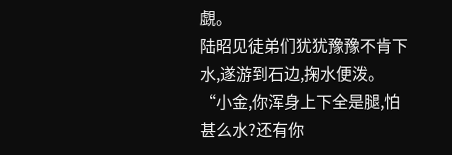覷。
陆昭见徒弟们犹犹豫豫不肯下水,遂游到石边,掬水便泼。
“小金,你浑身上下全是腿,怕甚么水?还有你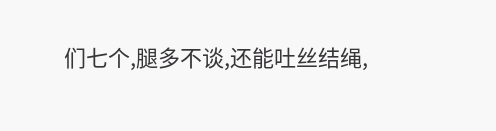们七个,腿多不谈,还能吐丝结绳,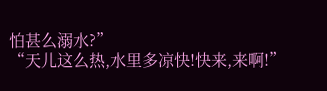怕甚么溺水?”
“天儿这么热,水里多凉快!快来,来啊!”